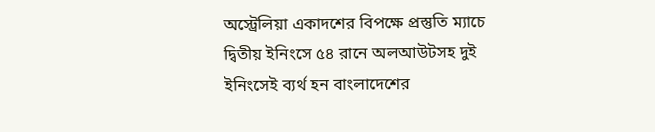অস্ট্রেলিয়া একাদশের বিপক্ষে প্রস্তুতি ম্যাচে দ্বিতীয় ইনিংসে ৫৪ রানে অলআউটসহ দুই ইনিংসেই ব্যর্থ হন বাংলাদেশের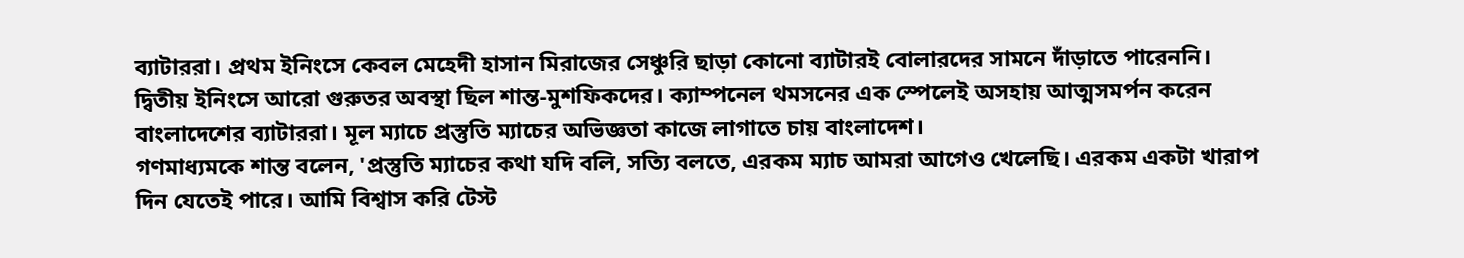ব্যাটাররা। প্রথম ইনিংসে কেবল মেহেদী হাসান মিরাজের সেঞ্চুরি ছাড়া কোনো ব্যাটারই বোলারদের সামনে দাঁড়াতে পারেননি।
দ্বিতীয় ইনিংসে আরো গুরুতর অবস্থা ছিল শান্ত-মুশফিকদের। ক্যাম্পনেল থমসনের এক স্পেলেই অসহায় আত্মসমর্পন করেন বাংলাদেশের ব্যাটাররা। মূল ম্যাচে প্রস্তুতি ম্যাচের অভিজ্ঞতা কাজে লাগাতে চায় বাংলাদেশ।
গণমাধ্যমকে শান্ত বলেন, 'প্রস্তুতি ম্যাচের কথা যদি বলি, সত্যি বলতে, এরকম ম্যাচ আমরা আগেও খেলেছি। এরকম একটা খারাপ দিন যেতেই পারে। আমি বিশ্বাস করি টেস্ট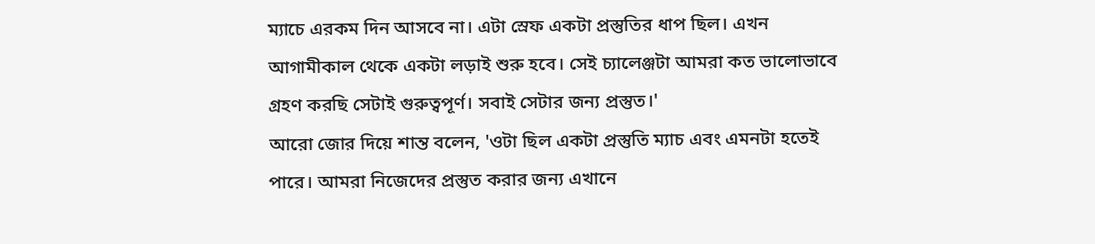ম্যাচে এরকম দিন আসবে না। এটা স্রেফ একটা প্রস্তুতির ধাপ ছিল। এখন আগামীকাল থেকে একটা লড়াই শুরু হবে। সেই চ্যালেঞ্জটা আমরা কত ভালোভাবে গ্রহণ করছি সেটাই গুরুত্বপূর্ণ। সবাই সেটার জন্য প্রস্তুত।'
আরো জোর দিয়ে শান্ত বলেন, 'ওটা ছিল একটা প্রস্তুতি ম্যাচ এবং এমনটা হতেই পারে। আমরা নিজেদের প্রস্তুত করার জন্য এখানে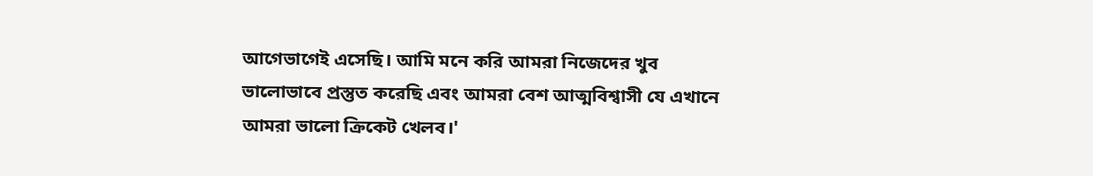আগেভাগেই এসেছি। আমি মনে করি আমরা নিজেদের খুব ভালোভাবে প্রস্তুত করেছি এবং আমরা বেশ আত্মবিশ্বাসী যে এখানে আমরা ভালো ক্রিকেট খেলব।'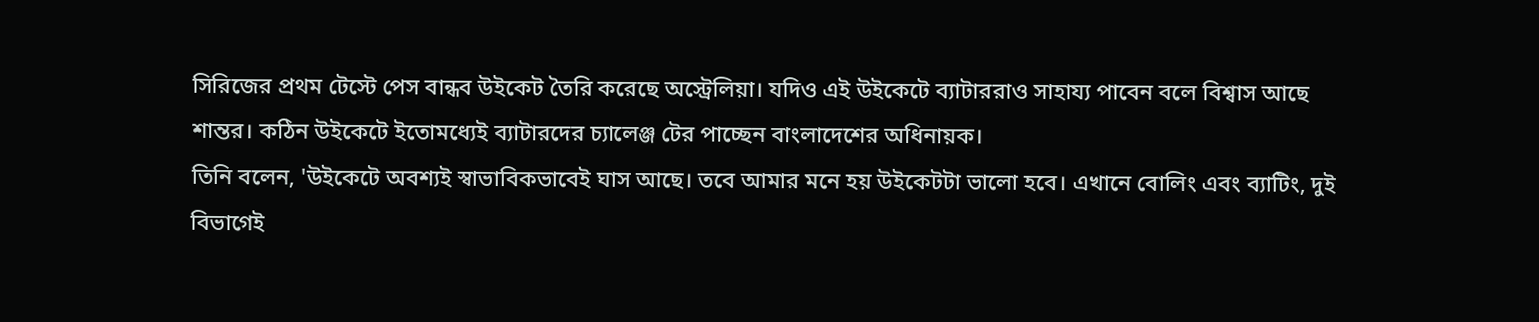সিরিজের প্রথম টেস্টে পেস বান্ধব উইকেট তৈরি করেছে অস্ট্রেলিয়া। যদিও এই উইকেটে ব্যাটাররাও সাহায্য পাবেন বলে বিশ্বাস আছে শান্তর। কঠিন উইকেটে ইতোমধ্যেই ব্যাটারদের চ্যালেঞ্জ টের পাচ্ছেন বাংলাদেশের অধিনায়ক।
তিনি বলেন, 'উইকেটে অবশ্যই স্বাভাবিকভাবেই ঘাস আছে। তবে আমার মনে হয় উইকেটটা ভালো হবে। এখানে বোলিং এবং ব্যাটিং, দুই বিভাগেই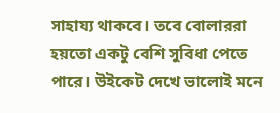সাহায্য থাকবে। তবে বোলাররা হয়তো একটু বেশি সুবিধা পেতে পারে। উইকেট দেখে ভালোই মনে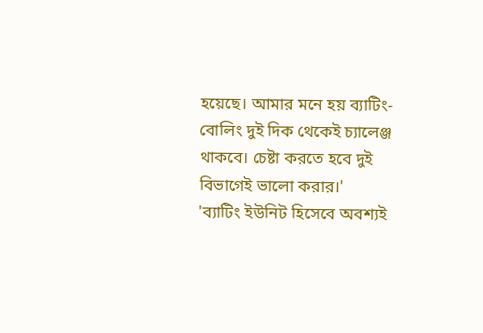হয়েছে। আমার মনে হয় ব্যাটিং-বোলিং দুই দিক থেকেই চ্যালেঞ্জ থাকবে। চেষ্টা করতে হবে দুই বিভাগেই ভালো করার।'
'ব্যাটিং ইউনিট হিসেবে অবশ্যই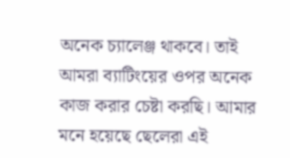অনেক চ্যালেঞ্জ থাকবে। তাই আমরা ব্যাটিংয়ের ওপর অনেক কাজ করার চেষ্টা করছি। আমার মনে হয়েছে ছেলেরা এই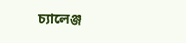চ্যালেঞ্জ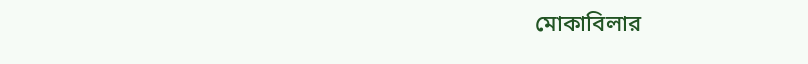মোকাবিলার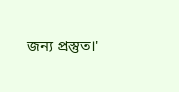জন্য প্রস্তুত।'